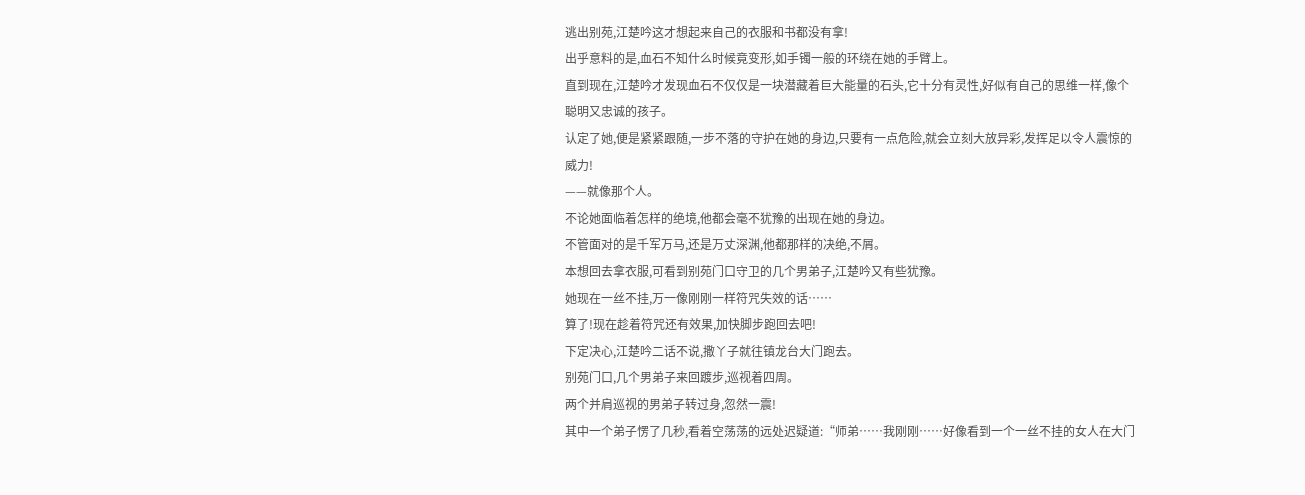逃出别苑,江楚吟这才想起来自己的衣服和书都没有拿!
出乎意料的是,血石不知什么时候竟变形,如手镯一般的环绕在她的手臂上。
直到现在,江楚吟才发现血石不仅仅是一块潜藏着巨大能量的石头,它十分有灵性,好似有自己的思维一样,像个聪明又忠诚的孩子。
认定了她,便是紧紧跟随,一步不落的守护在她的身边,只要有一点危险,就会立刻大放异彩,发挥足以令人震惊的威力!
——就像那个人。
不论她面临着怎样的绝境,他都会毫不犹豫的出现在她的身边。
不管面对的是千军万马,还是万丈深渊,他都那样的决绝,不屑。
本想回去拿衣服,可看到别苑门口守卫的几个男弟子,江楚吟又有些犹豫。
她现在一丝不挂,万一像刚刚一样符咒失效的话……
算了!现在趁着符咒还有效果,加快脚步跑回去吧!
下定决心,江楚吟二话不说,撒丫子就往镇龙台大门跑去。
别苑门口,几个男弟子来回踱步,巡视着四周。
两个并肩巡视的男弟子转过身,忽然一震!
其中一个弟子愣了几秒,看着空荡荡的远处迟疑道:“师弟……我刚刚……好像看到一个一丝不挂的女人在大门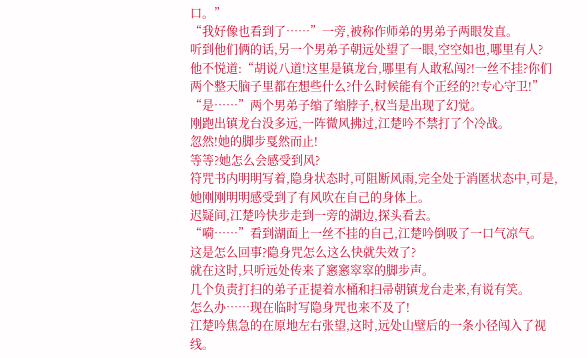口。”
“我好像也看到了……”一旁,被称作师弟的男弟子两眼发直。
听到他们俩的话,另一个男弟子朝远处望了一眼,空空如也,哪里有人?
他不悦道:“胡说八道!这里是镇龙台,哪里有人敢私闯?!一丝不挂?你们两个整天脑子里都在想些什么?什么时候能有个正经的?!专心守卫!”
“是……”两个男弟子缩了缩脖子,权当是出现了幻觉。
刚跑出镇龙台没多远,一阵微风拂过,江楚吟不禁打了个冷战。
忽然!她的脚步戛然而止!
等等?她怎么会感受到风?
符咒书内明明写着,隐身状态时,可阻断风雨,完全处于消匿状态中,可是,她刚刚明明感受到了有风吹在自己的身体上。
迟疑间,江楚吟快步走到一旁的湖边,探头看去。
“嗬……”看到湖面上一丝不挂的自己,江楚吟倒吸了一口气凉气。
这是怎么回事?隐身咒怎么这么快就失效了?
就在这时,只听远处传来了窸窸窣窣的脚步声。
几个负责打扫的弟子正提着水桶和扫帚朝镇龙台走来,有说有笑。
怎么办……现在临时写隐身咒也来不及了!
江楚吟焦急的在原地左右张望,这时,远处山壁后的一条小径闯入了视线。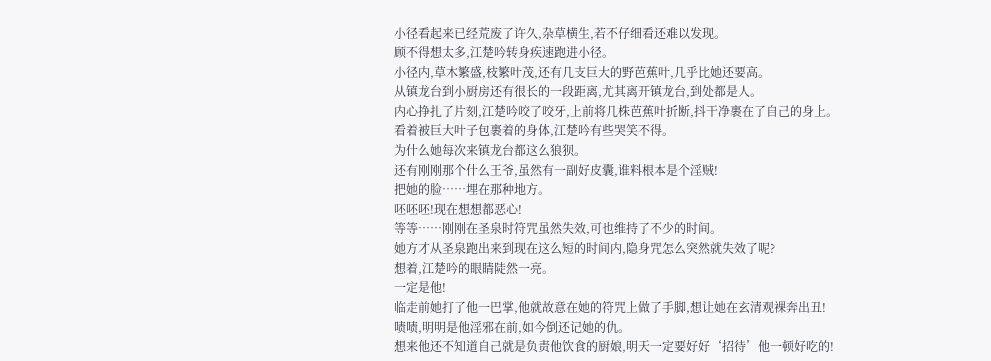小径看起来已经荒废了许久,杂草横生,若不仔细看还难以发现。
顾不得想太多,江楚吟转身疾速跑进小径。
小径内,草木繁盛,枝繁叶茂,还有几支巨大的野芭蕉叶,几乎比她还要高。
从镇龙台到小厨房还有很长的一段距离,尤其离开镇龙台,到处都是人。
内心挣扎了片刻,江楚吟咬了咬牙,上前将几株芭蕉叶折断,抖干净裹在了自己的身上。
看着被巨大叶子包裹着的身体,江楚吟有些哭笑不得。
为什么她每次来镇龙台都这么狼狈。
还有刚刚那个什么王爷,虽然有一副好皮囊,谁料根本是个淫贼!
把她的脸……埋在那种地方。
呸呸呸!现在想想都恶心!
等等……刚刚在圣泉时符咒虽然失效,可也维持了不少的时间。
她方才从圣泉跑出来到现在这么短的时间内,隐身咒怎么突然就失效了呢?
想着,江楚吟的眼睛陡然一亮。
一定是他!
临走前她打了他一巴掌,他就故意在她的符咒上做了手脚,想让她在玄清观裸奔出丑!
啧啧,明明是他淫邪在前,如今倒还记她的仇。
想来他还不知道自己就是负责他饮食的厨娘,明天一定要好好‘招待’他一顿好吃的!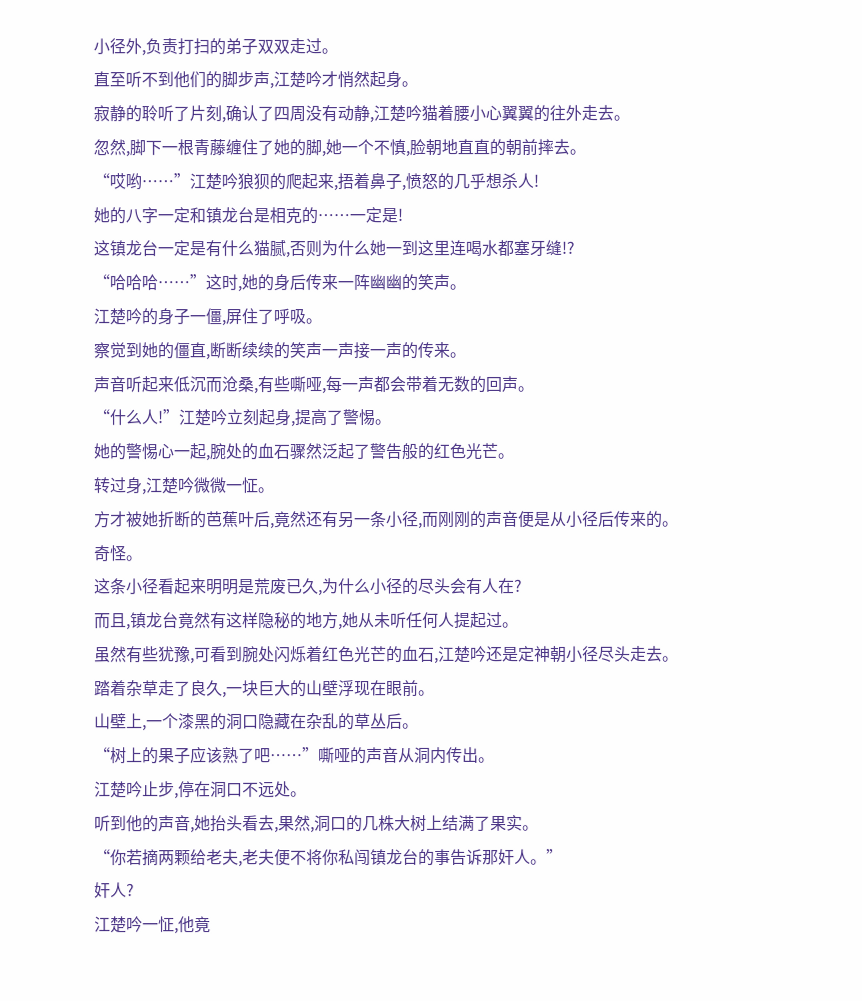小径外,负责打扫的弟子双双走过。
直至听不到他们的脚步声,江楚吟才悄然起身。
寂静的聆听了片刻,确认了四周没有动静,江楚吟猫着腰小心翼翼的往外走去。
忽然,脚下一根青藤缠住了她的脚,她一个不慎,脸朝地直直的朝前摔去。
“哎哟……”江楚吟狼狈的爬起来,捂着鼻子,愤怒的几乎想杀人!
她的八字一定和镇龙台是相克的……一定是!
这镇龙台一定是有什么猫腻,否则为什么她一到这里连喝水都塞牙缝!?
“哈哈哈……”这时,她的身后传来一阵幽幽的笑声。
江楚吟的身子一僵,屏住了呼吸。
察觉到她的僵直,断断续续的笑声一声接一声的传来。
声音听起来低沉而沧桑,有些嘶哑,每一声都会带着无数的回声。
“什么人!”江楚吟立刻起身,提高了警惕。
她的警惕心一起,腕处的血石骤然泛起了警告般的红色光芒。
转过身,江楚吟微微一怔。
方才被她折断的芭蕉叶后,竟然还有另一条小径,而刚刚的声音便是从小径后传来的。
奇怪。
这条小径看起来明明是荒废已久,为什么小径的尽头会有人在?
而且,镇龙台竟然有这样隐秘的地方,她从未听任何人提起过。
虽然有些犹豫,可看到腕处闪烁着红色光芒的血石,江楚吟还是定神朝小径尽头走去。
踏着杂草走了良久,一块巨大的山壁浮现在眼前。
山壁上,一个漆黑的洞口隐藏在杂乱的草丛后。
“树上的果子应该熟了吧……”嘶哑的声音从洞内传出。
江楚吟止步,停在洞口不远处。
听到他的声音,她抬头看去,果然,洞口的几株大树上结满了果实。
“你若摘两颗给老夫,老夫便不将你私闯镇龙台的事告诉那奸人。”
奸人?
江楚吟一怔,他竟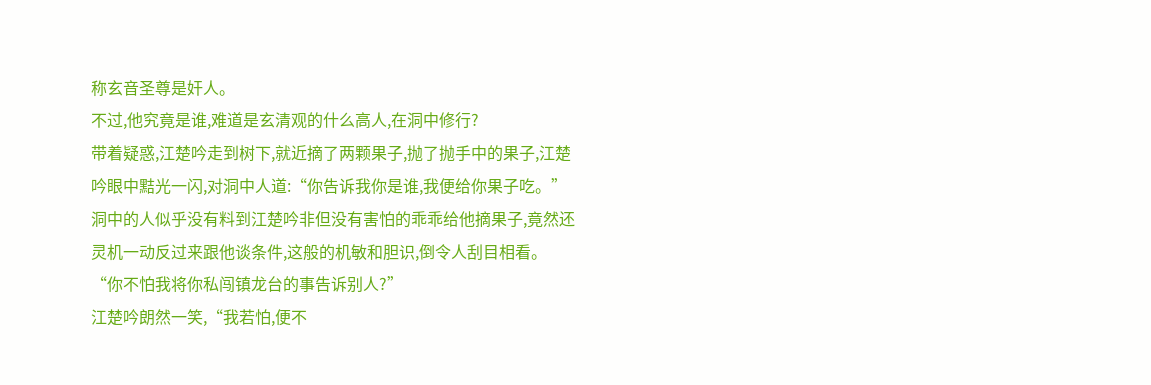称玄音圣尊是奸人。
不过,他究竟是谁,难道是玄清观的什么高人,在洞中修行?
带着疑惑,江楚吟走到树下,就近摘了两颗果子,抛了抛手中的果子,江楚吟眼中黠光一闪,对洞中人道:“你告诉我你是谁,我便给你果子吃。”
洞中的人似乎没有料到江楚吟非但没有害怕的乖乖给他摘果子,竟然还灵机一动反过来跟他谈条件,这般的机敏和胆识,倒令人刮目相看。
“你不怕我将你私闯镇龙台的事告诉别人?”
江楚吟朗然一笑,“我若怕,便不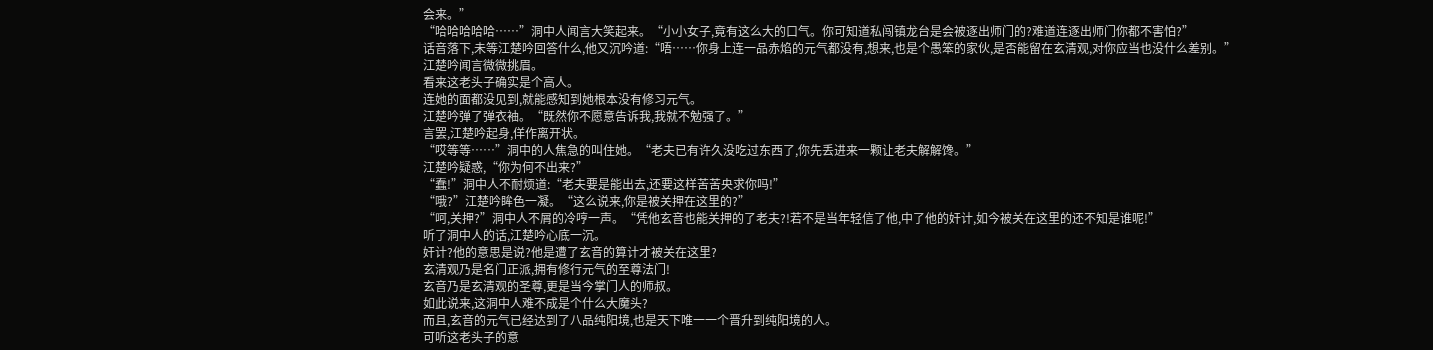会来。”
“哈哈哈哈哈……”洞中人闻言大笑起来。“小小女子,竟有这么大的口气。你可知道私闯镇龙台是会被逐出师门的?难道连逐出师门你都不害怕?”
话音落下,未等江楚吟回答什么,他又沉吟道:“唔……你身上连一品赤焰的元气都没有,想来,也是个愚笨的家伙,是否能留在玄清观,对你应当也没什么差别。”
江楚吟闻言微微挑眉。
看来这老头子确实是个高人。
连她的面都没见到,就能感知到她根本没有修习元气。
江楚吟弹了弹衣袖。“既然你不愿意告诉我,我就不勉强了。”
言罢,江楚吟起身,佯作离开状。
“哎等等……”洞中的人焦急的叫住她。“老夫已有许久没吃过东西了,你先丢进来一颗让老夫解解馋。”
江楚吟疑惑,“你为何不出来?”
“蠢!”洞中人不耐烦道:“老夫要是能出去,还要这样苦苦央求你吗!”
“哦?”江楚吟眸色一凝。“这么说来,你是被关押在这里的?”
“呵,关押?”洞中人不屑的冷哼一声。“凭他玄音也能关押的了老夫?!若不是当年轻信了他,中了他的奸计,如今被关在这里的还不知是谁呢!”
听了洞中人的话,江楚吟心底一沉。
奸计?他的意思是说?他是遭了玄音的算计才被关在这里?
玄清观乃是名门正派,拥有修行元气的至尊法门!
玄音乃是玄清观的圣尊,更是当今掌门人的师叔。
如此说来,这洞中人难不成是个什么大魔头?
而且,玄音的元气已经达到了八品纯阳境,也是天下唯一一个晋升到纯阳境的人。
可听这老头子的意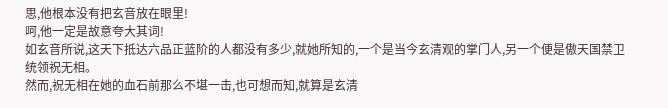思,他根本没有把玄音放在眼里!
呵,他一定是故意夸大其词!
如玄音所说,这天下抵达六品正蓝阶的人都没有多少,就她所知的,一个是当今玄清观的掌门人,另一个便是傲天国禁卫统领祝无相。
然而,祝无相在她的血石前那么不堪一击,也可想而知,就算是玄清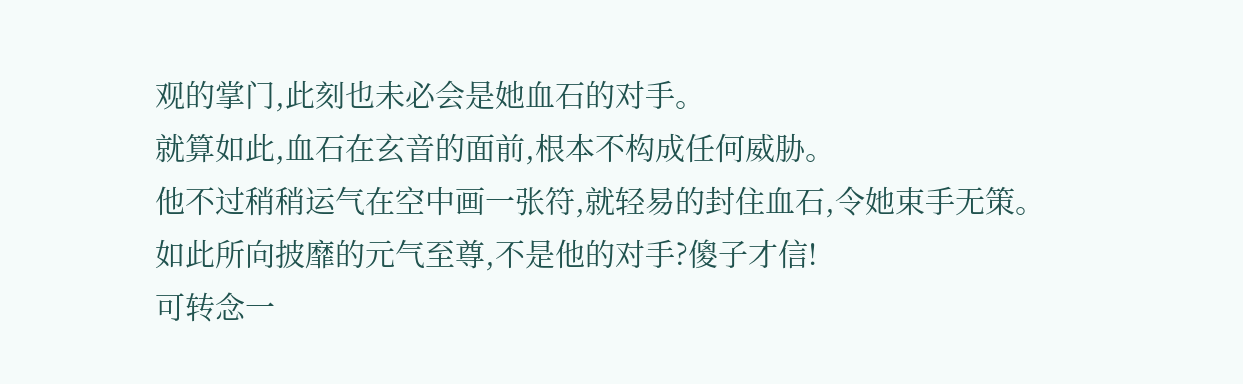观的掌门,此刻也未必会是她血石的对手。
就算如此,血石在玄音的面前,根本不构成任何威胁。
他不过稍稍运气在空中画一张符,就轻易的封住血石,令她束手无策。
如此所向披靡的元气至尊,不是他的对手?傻子才信!
可转念一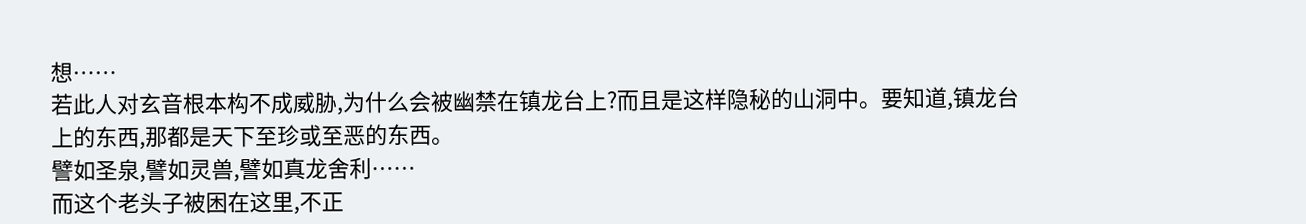想……
若此人对玄音根本构不成威胁,为什么会被幽禁在镇龙台上?而且是这样隐秘的山洞中。要知道,镇龙台上的东西,那都是天下至珍或至恶的东西。
譬如圣泉,譬如灵兽,譬如真龙舍利……
而这个老头子被困在这里,不正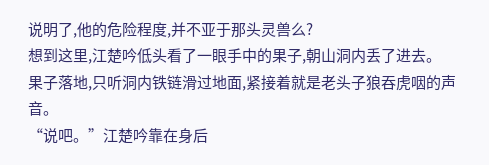说明了,他的危险程度,并不亚于那头灵兽么?
想到这里,江楚吟低头看了一眼手中的果子,朝山洞内丢了进去。
果子落地,只听洞内铁链滑过地面,紧接着就是老头子狼吞虎咽的声音。
“说吧。”江楚吟靠在身后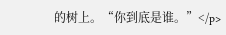的树上。“你到底是谁。”</p>